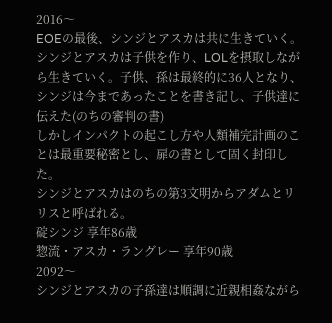2016〜
EOEの最後、シンジとアスカは共に生きていく。シンジとアスカは子供を作り、LOLを摂取しながら生きていく。子供、孫は最終的に36人となり、シンジは今まであったことを書き記し、子供達に伝えた(のちの審判の書)
しかしインパクトの起こし方や人類補完計画のことは最重要秘密とし、扉の書として固く封印した。
シンジとアスカはのちの第3文明からアダムとリリスと呼ばれる。
碇シンジ 享年86歳
惣流・アスカ・ラングレー 享年90歳
2092〜
シンジとアスカの子孫達は順調に近親相姦ながら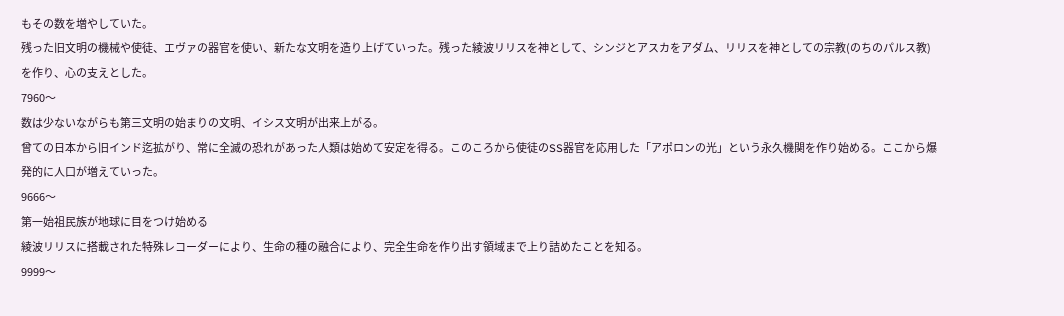もその数を増やしていた。
残った旧文明の機械や使徒、エヴァの器官を使い、新たな文明を造り上げていった。残った綾波リリスを神として、シンジとアスカをアダム、リリスを神としての宗教(のちのパルス教)を作り、心の支えとした。
7960〜
数は少ないながらも第三文明の始まりの文明、イシス文明が出来上がる。
曾ての日本から旧インド迄拡がり、常に全滅の恐れがあった人類は始めて安定を得る。このころから使徒のSS器官を応用した「アポロンの光」という永久機関を作り始める。ここから爆発的に人口が増えていった。
9666〜
第一始祖民族が地球に目をつけ始める
綾波リリスに搭載された特殊レコーダーにより、生命の種の融合により、完全生命を作り出す領域まで上り詰めたことを知る。
9999〜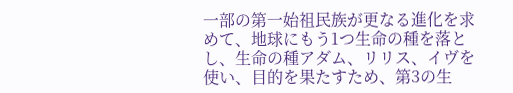一部の第一始祖民族が更なる進化を求めて、地球にもう1つ生命の種を落とし、生命の種アダム、リリス、イヴを使い、目的を果たすため、第3の生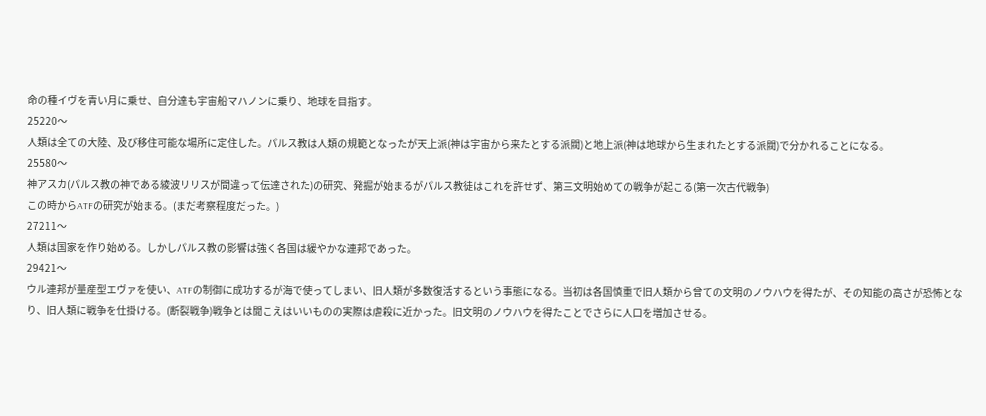命の種イヴを青い月に乗せ、自分達も宇宙船マハノンに乗り、地球を目指す。
25220〜
人類は全ての大陸、及び移住可能な場所に定住した。パルス教は人類の規範となったが天上派(神は宇宙から来たとする派閥)と地上派(神は地球から生まれたとする派閥)で分かれることになる。
25580〜
神アスカ(パルス教の神である綾波リリスが間違って伝達された)の研究、発掘が始まるがパルス教徒はこれを許せず、第三文明始めての戦争が起こる(第一次古代戦争)
この時からATFの研究が始まる。(まだ考察程度だった。)
27211〜
人類は国家を作り始める。しかしパルス教の影響は強く各国は緩やかな連邦であった。
29421〜
ウル連邦が量産型エヴァを使い、ATFの制御に成功するが海で使ってしまい、旧人類が多数復活するという事態になる。当初は各国慎重で旧人類から曾ての文明のノウハウを得たが、その知能の高さが恐怖となり、旧人類に戦争を仕掛ける。(断裂戦争)戦争とは聞こえはいいものの実際は虐殺に近かった。旧文明のノウハウを得たことでさらに人口を増加させる。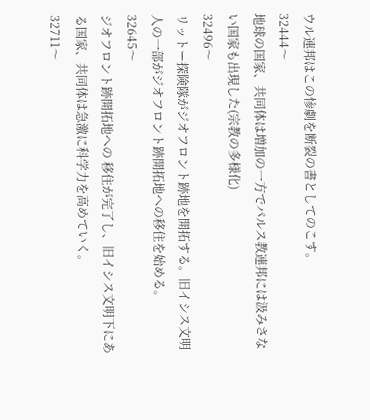ウル連邦はこの惨劇を断裂の書としてのこす。
32444〜
地球の国家、共同体は増加の一方でパルス教連邦には汲みさない国家も出現した(宗教の多様化)
32496〜
リットー探険隊がジオフロント跡地を開拓する。旧イシス文明人の一部がジオフロント跡開拓地への移住を始める。
32645〜
ジオフロント跡開拓地への 移住が完了し、旧イシス文明下にある国家、共同体は急激に科学力を高めていく。
32711〜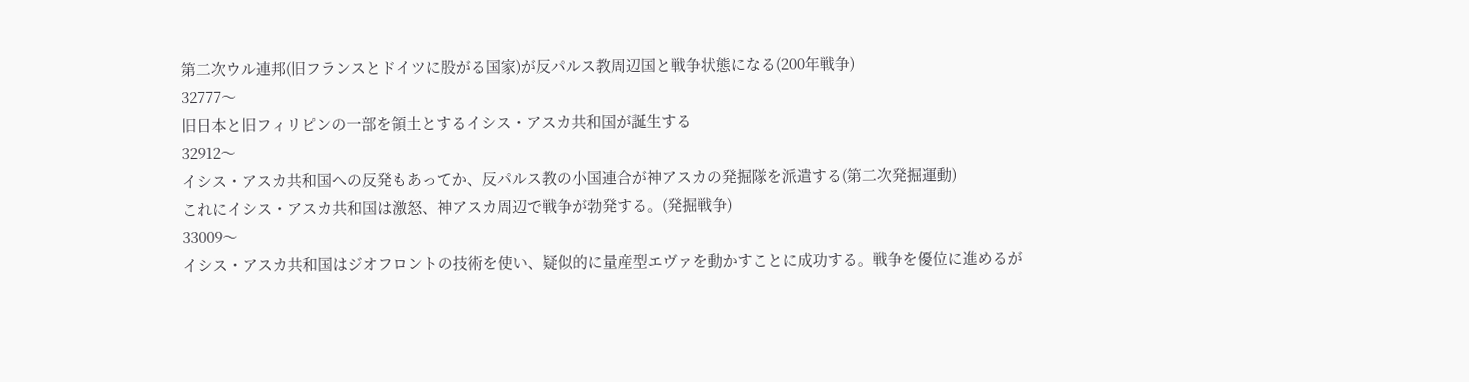第二次ウル連邦(旧フランスとドイツに股がる国家)が反パルス教周辺国と戦争状態になる(200年戦争)
32777〜
旧日本と旧フィリピンの一部を領土とするイシス・アスカ共和国が誕生する
32912〜
イシス・アスカ共和国への反発もあってか、反パルス教の小国連合が神アスカの発掘隊を派遣する(第二次発掘運動)
これにイシス・アスカ共和国は激怒、神アスカ周辺で戦争が勃発する。(発掘戦争)
33009〜
イシス・アスカ共和国はジオフロントの技術を使い、疑似的に量産型エヴァを動かすことに成功する。戦争を優位に進めるが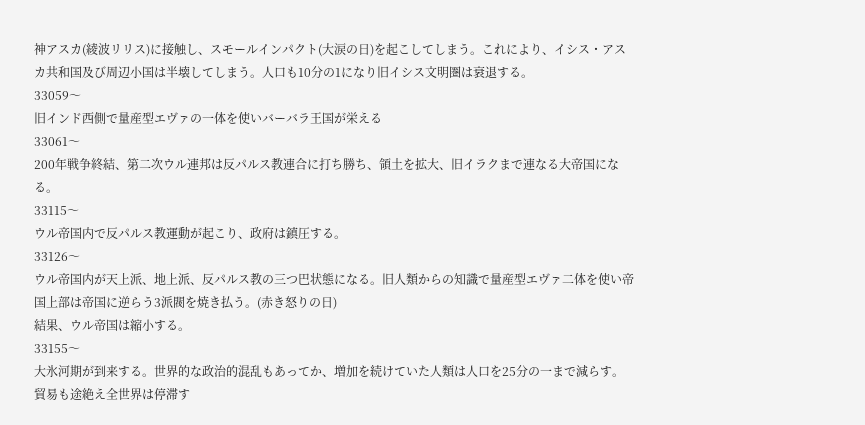神アスカ(綾波リリス)に接触し、スモールインパクト(大涙の日)を起こしてしまう。これにより、イシス・アスカ共和国及び周辺小国は半壊してしまう。人口も10分の1になり旧イシス文明圏は衰退する。
33059〜
旧インド西側で量産型エヴァの一体を使いバーバラ王国が栄える
33061〜
200年戦争終結、第二次ウル連邦は反パルス教連合に打ち勝ち、領土を拡大、旧イラクまで連なる大帝国になる。
33115〜
ウル帝国内で反パルス教運動が起こり、政府は鎮圧する。
33126〜
ウル帝国内が天上派、地上派、反パルス教の三つ巴状態になる。旧人類からの知識で量産型エヴァ二体を使い帝国上部は帝国に逆らう3派閥を焼き払う。(赤き怒りの日)
結果、ウル帝国は縮小する。
33155〜
大氷河期が到来する。世界的な政治的混乱もあってか、増加を続けていた人類は人口を25分の一まで減らす。貿易も途絶え全世界は停滞す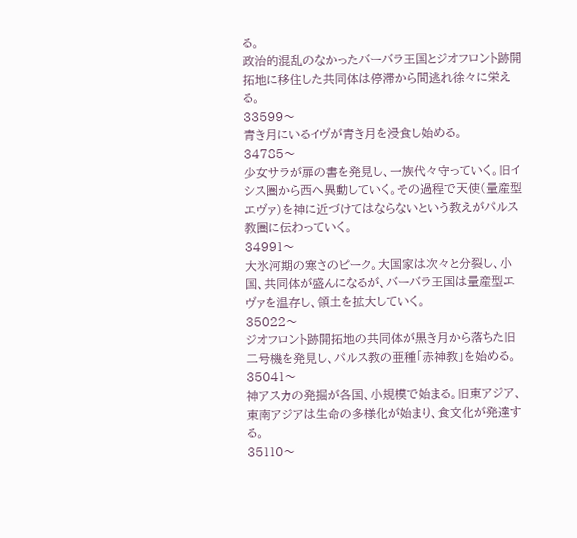る。
政治的混乱のなかったバーバラ王国とジオフロント跡開拓地に移住した共同体は停滞から間逃れ徐々に栄える。
33599〜
青き月にいるイヴが青き月を浸食し始める。
34785〜
少女サラが扉の書を発見し、一族代々守っていく。旧イシス圏から西へ異動していく。その過程で天使(量産型エヴァ)を神に近づけてはならないという教えがパルス教圏に伝わっていく。
34991〜
大氷河期の寒さのピーク。大国家は次々と分裂し、小国、共同体が盛んになるが、バーバラ王国は量産型エヴァを温存し、領土を拡大していく。
35022〜
ジオフロント跡開拓地の共同体が黒き月から落ちた旧二号機を発見し、パルス教の亜種「赤神教」を始める。
35041〜
神アスカの発掘が各国、小規模で始まる。旧東アジア、東南アジアは生命の多様化が始まり、食文化が発達する。
35110〜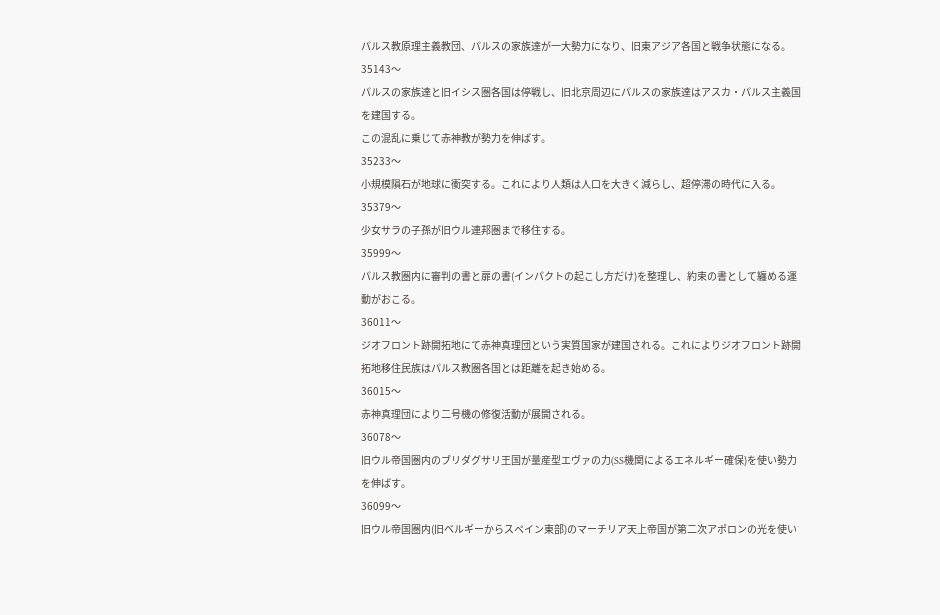パルス教原理主義教団、パルスの家族達が一大勢力になり、旧東アジア各国と戦争状態になる。
35143〜
パルスの家族達と旧イシス圏各国は停戦し、旧北京周辺にパルスの家族達はアスカ・パルス主義国を建国する。
この混乱に乗じて赤神教が勢力を伸ばす。
35233〜
小規模隕石が地球に衝突する。これにより人類は人口を大きく減らし、超停滞の時代に入る。
35379〜
少女サラの子孫が旧ウル連邦圏まで移住する。
35999〜
パルス教圏内に審判の書と扉の書(インパクトの起こし方だけ)を整理し、約束の書として纏める運動がおこる。
36011〜
ジオフロント跡開拓地にて赤神真理団という実質国家が建国される。これによりジオフロント跡開拓地移住民族はパルス教圏各国とは距離を起き始める。
36015〜
赤神真理団により二号機の修復活動が展開される。
36078〜
旧ウル帝国圏内のブリダグサリ王国が量産型エヴァの力(SS機関によるエネルギー確保)を使い勢力を伸ばす。
36099〜
旧ウル帝国圏内(旧ベルギーからスペイン東部)のマーチリア天上帝国が第二次アポロンの光を使い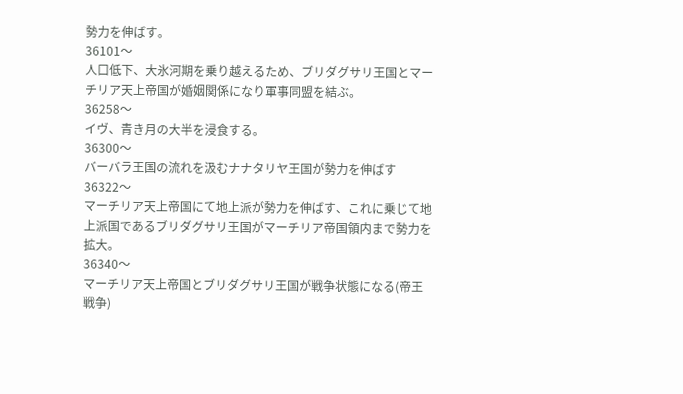勢力を伸ばす。
36101〜
人口低下、大氷河期を乗り越えるため、ブリダグサリ王国とマーチリア天上帝国が婚姻関係になり軍事同盟を結ぶ。
36258〜
イヴ、青き月の大半を浸食する。
36300〜
バーバラ王国の流れを汲むナナタリヤ王国が勢力を伸ばす
36322〜
マーチリア天上帝国にて地上派が勢力を伸ばす、これに乗じて地上派国であるブリダグサリ王国がマーチリア帝国領内まで勢力を拡大。
36340〜
マーチリア天上帝国とブリダグサリ王国が戦争状態になる(帝王戦争)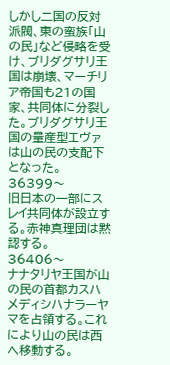しかし二国の反対派閥、東の蛮族「山の民」など侵略を受け、ブリダグサリ王国は崩壊、マーチリア帝国も21の国家、共同体に分裂した。ブリダグサリ王国の量産型エヴァは山の民の支配下となった。
36399〜
旧日本の一部にスレイ共同体が設立する。赤神真理団は黙認する。
36406〜
ナナタリヤ王国が山の民の首都カスハメディシハナラーヤマを占領する。これにより山の民は西へ移動する。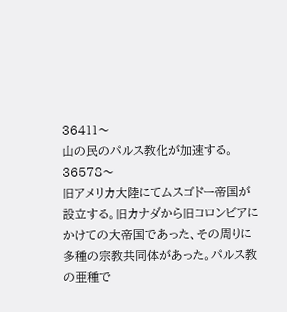36411〜
山の民のパルス教化が加速する。
36578〜
旧アメリカ大陸にてムスゴドー帝国が設立する。旧カナダから旧コロンビアにかけての大帝国であった、その周りに多種の宗教共同体があった。パルス教の亜種で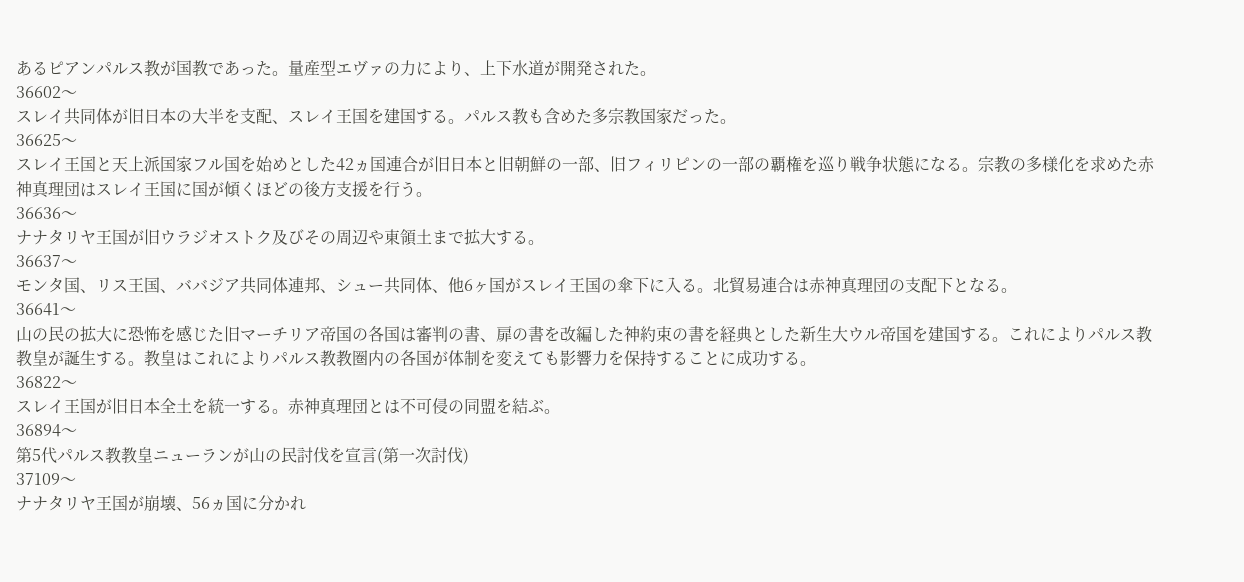あるピアンパルス教が国教であった。量産型エヴァの力により、上下水道が開発された。
36602〜
スレイ共同体が旧日本の大半を支配、スレイ王国を建国する。パルス教も含めた多宗教国家だった。
36625〜
スレイ王国と天上派国家フル国を始めとした42ヵ国連合が旧日本と旧朝鮮の一部、旧フィリピンの一部の覇権を巡り戦争状態になる。宗教の多様化を求めた赤神真理団はスレイ王国に国が傾くほどの後方支援を行う。
36636〜
ナナタリヤ王国が旧ウラジオストク及びその周辺や東領土まで拡大する。
36637〜
モンタ国、リス王国、ババジア共同体連邦、シュー共同体、他6ヶ国がスレイ王国の傘下に入る。北貿易連合は赤神真理団の支配下となる。
36641〜
山の民の拡大に恐怖を感じた旧マーチリア帝国の各国は審判の書、扉の書を改編した神約束の書を経典とした新生大ウル帝国を建国する。これによりパルス教教皇が誕生する。教皇はこれによりパルス教教圏内の各国が体制を変えても影響力を保持することに成功する。
36822〜
スレイ王国が旧日本全土を統一する。赤神真理団とは不可侵の同盟を結ぶ。
36894〜
第5代パルス教教皇ニューランが山の民討伐を宣言(第一次討伐)
37109〜
ナナタリヤ王国が崩壊、56ヵ国に分かれ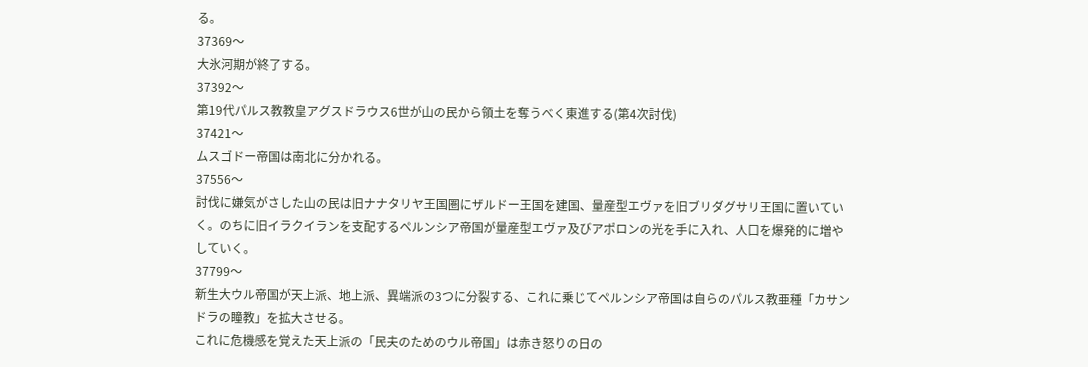る。
37369〜
大氷河期が終了する。
37392〜
第19代パルス教教皇アグスドラウス6世が山の民から領土を奪うべく東進する(第4次討伐)
37421〜
ムスゴドー帝国は南北に分かれる。
37556〜
討伐に嫌気がさした山の民は旧ナナタリヤ王国圏にザルドー王国を建国、量産型エヴァを旧ブリダグサリ王国に置いていく。のちに旧イラクイランを支配するペルンシア帝国が量産型エヴァ及びアポロンの光を手に入れ、人口を爆発的に増やしていく。
37799〜
新生大ウル帝国が天上派、地上派、異端派の3つに分裂する、これに乗じてペルンシア帝国は自らのパルス教亜種「カサンドラの瞳教」を拡大させる。
これに危機感を覚えた天上派の「民夫のためのウル帝国」は赤き怒りの日の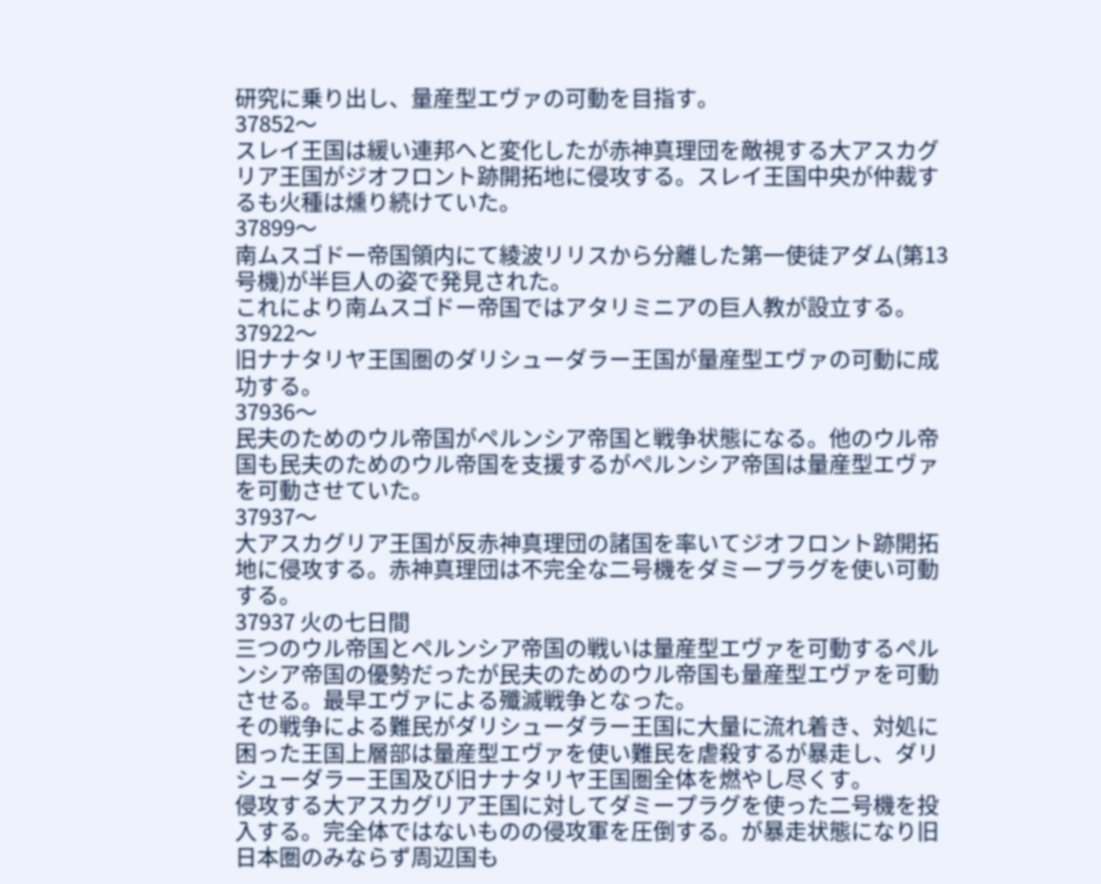研究に乗り出し、量産型エヴァの可動を目指す。
37852〜
スレイ王国は緩い連邦へと変化したが赤神真理団を敵視する大アスカグリア王国がジオフロント跡開拓地に侵攻する。スレイ王国中央が仲裁するも火種は燻り続けていた。
37899〜
南ムスゴドー帝国領内にて綾波リリスから分離した第一使徒アダム(第13号機)が半巨人の姿で発見された。
これにより南ムスゴドー帝国ではアタリミニアの巨人教が設立する。
37922〜
旧ナナタリヤ王国圏のダリシューダラー王国が量産型エヴァの可動に成功する。
37936〜
民夫のためのウル帝国がペルンシア帝国と戦争状態になる。他のウル帝国も民夫のためのウル帝国を支援するがペルンシア帝国は量産型エヴァを可動させていた。
37937〜
大アスカグリア王国が反赤神真理団の諸国を率いてジオフロント跡開拓地に侵攻する。赤神真理団は不完全な二号機をダミープラグを使い可動する。
37937 火の七日間
三つのウル帝国とペルンシア帝国の戦いは量産型エヴァを可動するペルンシア帝国の優勢だったが民夫のためのウル帝国も量産型エヴァを可動させる。最早エヴァによる殲滅戦争となった。
その戦争による難民がダリシューダラー王国に大量に流れ着き、対処に困った王国上層部は量産型エヴァを使い難民を虐殺するが暴走し、ダリシューダラー王国及び旧ナナタリヤ王国圏全体を燃やし尽くす。
侵攻する大アスカグリア王国に対してダミープラグを使った二号機を投入する。完全体ではないものの侵攻軍を圧倒する。が暴走状態になり旧日本圏のみならず周辺国も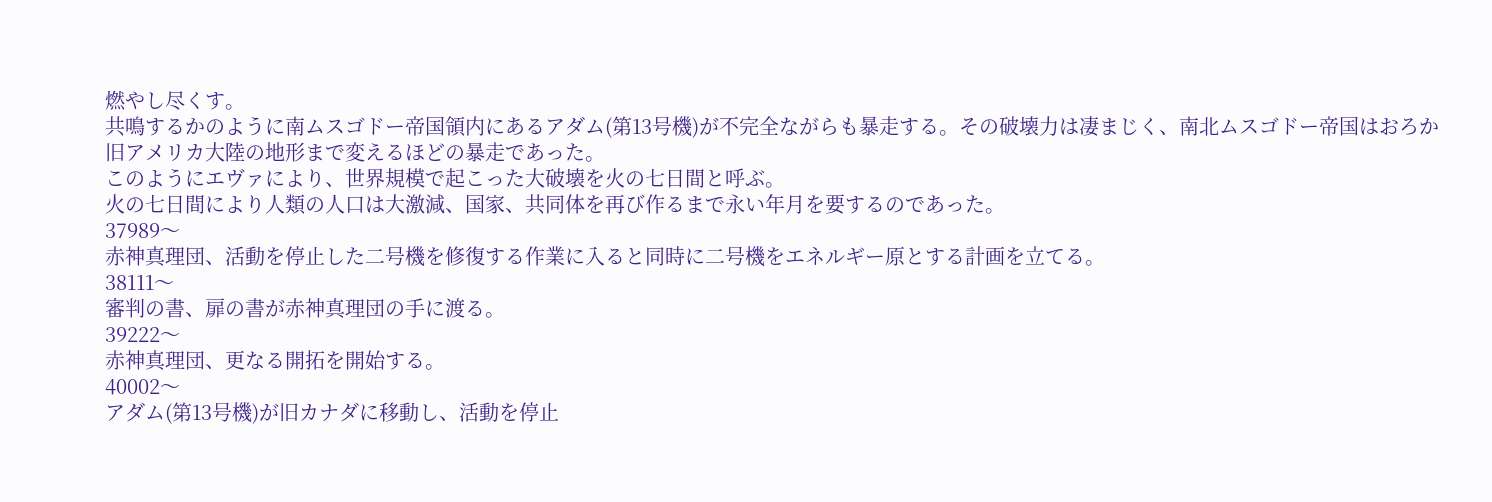燃やし尽くす。
共鳴するかのように南ムスゴドー帝国領内にあるアダム(第13号機)が不完全ながらも暴走する。その破壊力は凄まじく、南北ムスゴドー帝国はおろか旧アメリカ大陸の地形まで変えるほどの暴走であった。
このようにエヴァにより、世界規模で起こった大破壊を火の七日間と呼ぶ。
火の七日間により人類の人口は大激減、国家、共同体を再び作るまで永い年月を要するのであった。
37989〜
赤神真理団、活動を停止した二号機を修復する作業に入ると同時に二号機をエネルギー原とする計画を立てる。
38111〜
審判の書、扉の書が赤神真理団の手に渡る。
39222〜
赤神真理団、更なる開拓を開始する。
40002〜
アダム(第13号機)が旧カナダに移動し、活動を停止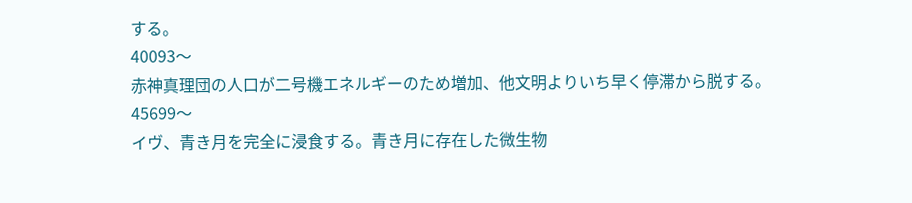する。
40093〜
赤神真理団の人口が二号機エネルギーのため増加、他文明よりいち早く停滞から脱する。
45699〜
イヴ、青き月を完全に浸食する。青き月に存在した微生物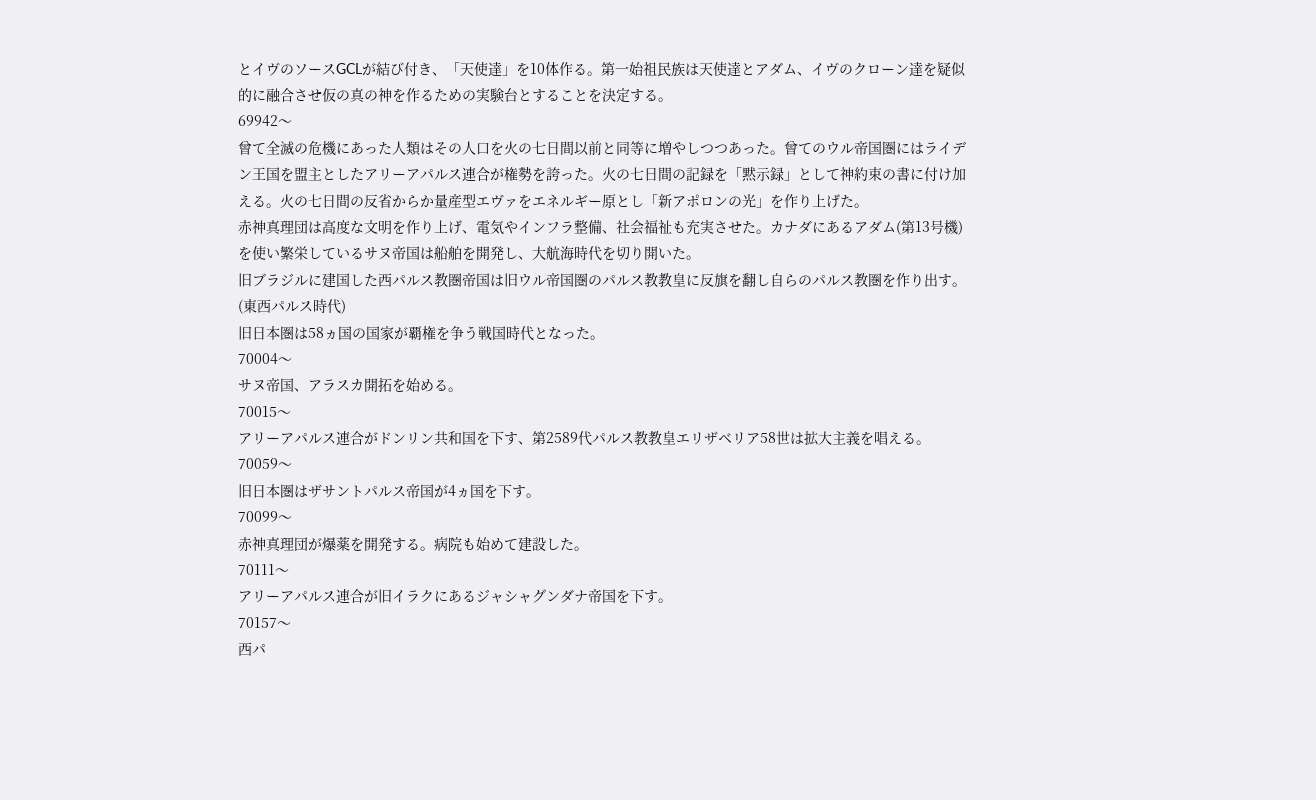とイヴのソースGCLが結び付き、「天使達」を10体作る。第一始祖民族は天使達とアダム、イヴのクローン達を疑似的に融合させ仮の真の神を作るための実験台とすることを決定する。
69942〜
曾て全滅の危機にあった人類はその人口を火の七日間以前と同等に増やしつつあった。曾てのウル帝国圏にはライデン王国を盟主としたアリーアパルス連合が権勢を誇った。火の七日間の記録を「黙示録」として神約束の書に付け加える。火の七日間の反省からか量産型エヴァをエネルギー原とし「新アポロンの光」を作り上げた。
赤神真理団は高度な文明を作り上げ、電気やインフラ整備、社会福祉も充実させた。カナダにあるアダム(第13号機)を使い繁栄しているサヌ帝国は船舶を開発し、大航海時代を切り開いた。
旧ブラジルに建国した西パルス教圏帝国は旧ウル帝国圏のパルス教教皇に反旗を翻し自らのパルス教圏を作り出す。(東西パルス時代)
旧日本圏は58ヵ国の国家が覇権を争う戦国時代となった。
70004〜
サヌ帝国、アラスカ開拓を始める。
70015〜
アリーアパルス連合がドンリン共和国を下す、第2589代パルス教教皇エリザベリア58世は拡大主義を唱える。
70059〜
旧日本圏はザサントパルス帝国が4ヵ国を下す。
70099〜
赤神真理団が爆薬を開発する。病院も始めて建設した。
70111〜
アリーアパルス連合が旧イラクにあるジャシャグンダナ帝国を下す。
70157〜
西パ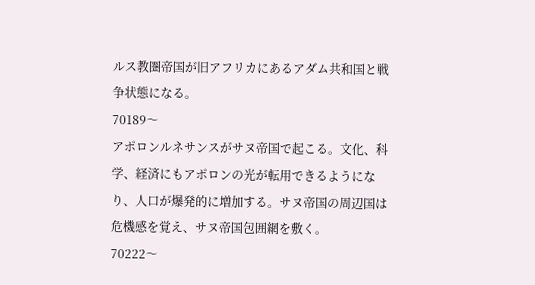ルス教圏帝国が旧アフリカにあるアダム共和国と戦争状態になる。
70189〜
アポロンルネサンスがサヌ帝国で起こる。文化、科学、経済にもアポロンの光が転用できるようになり、人口が爆発的に増加する。サヌ帝国の周辺国は危機感を覚え、サヌ帝国包囲網を敷く。
70222〜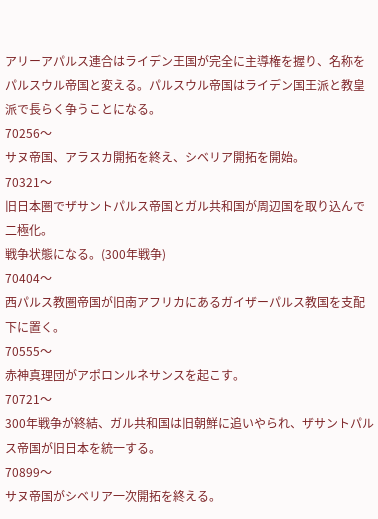アリーアパルス連合はライデン王国が完全に主導権を握り、名称をパルスウル帝国と変える。パルスウル帝国はライデン国王派と教皇派で長らく争うことになる。
70256〜
サヌ帝国、アラスカ開拓を終え、シベリア開拓を開始。
70321〜
旧日本圏でザサントパルス帝国とガル共和国が周辺国を取り込んで二極化。
戦争状態になる。(300年戦争)
70404〜
西パルス教圏帝国が旧南アフリカにあるガイザーパルス教国を支配下に置く。
70555〜
赤神真理団がアポロンルネサンスを起こす。
70721〜
300年戦争が終結、ガル共和国は旧朝鮮に追いやられ、ザサントパルス帝国が旧日本を統一する。
70899〜
サヌ帝国がシベリア一次開拓を終える。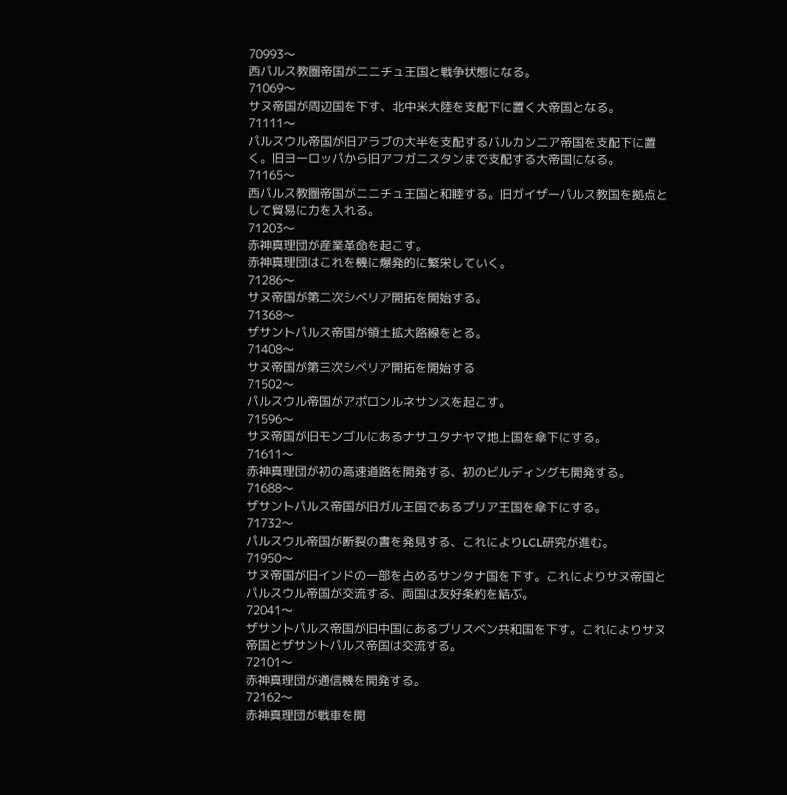70993〜
西パルス教圏帝国がニニチュ王国と戦争状態になる。
71069〜
サヌ帝国が周辺国を下す、北中米大陸を支配下に置く大帝国となる。
71111〜
パルスウル帝国が旧アラブの大半を支配するバルカンニア帝国を支配下に置く。旧ヨーロッパから旧アフガニスタンまで支配する大帝国になる。
71165〜
西パルス教圏帝国がニニチュ王国と和睦する。旧ガイザーパルス教国を拠点として貿易に力を入れる。
71203〜
赤神真理団が産業革命を起こす。
赤神真理団はこれを機に爆発的に繁栄していく。
71286〜
サヌ帝国が第二次シベリア開拓を開始する。
71368〜
ザサントパルス帝国が領土拡大路線をとる。
71408〜
サヌ帝国が第三次シベリア開拓を開始する
71502〜
パルスウル帝国がアポロンルネサンスを起こす。
71596〜
サヌ帝国が旧モンゴルにあるナサユタナヤマ地上国を傘下にする。
71611〜
赤神真理団が初の高速道路を開発する、初のビルディングも開発する。
71688〜
ザサントパルス帝国が旧ガル王国であるプリア王国を傘下にする。
71732〜
パルスウル帝国が断裂の書を発見する、これによりLCL研究が進む。
71950〜
サヌ帝国が旧インドの一部を占めるサンタナ国を下す。これによりサヌ帝国とパルスウル帝国が交流する、両国は友好条約を結ぶ。
72041〜
ザサントパルス帝国が旧中国にあるブリスベン共和国を下す。これによりサヌ帝国とザサントパルス帝国は交流する。
72101〜
赤神真理団が通信機を開発する。
72162〜
赤神真理団が戦車を開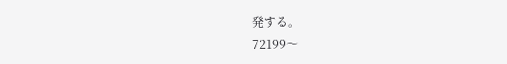発する。
72199〜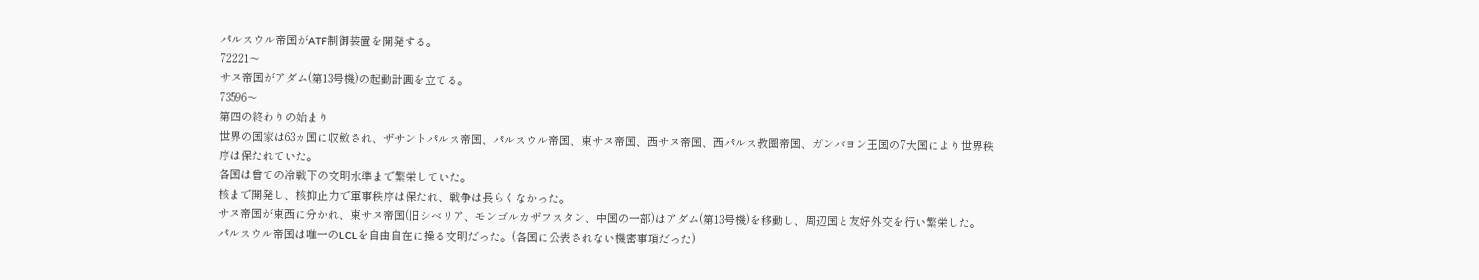パルスウル帝国がATF制御装置を開発する。
72221〜
サヌ帝国がアダム(第13号機)の起動計画を立てる。
73596〜
第四の終わりの始まり
世界の国家は63ヵ国に収斂され、ザサントパルス帝国、パルスウル帝国、東サヌ帝国、西サヌ帝国、西パルス教圏帝国、ガンバヨン王国の7大国により世界秩序は保たれていた。
各国は曾ての冷戦下の文明水準まで繁栄していた。
核まで開発し、核抑止力で軍事秩序は保たれ、戦争は長らくなかった。
サヌ帝国が東西に分かれ、東サヌ帝国(旧シベリア、モンゴルカザフスタン、中国の一部)はアダム(第13号機)を移動し、周辺国と友好外交を行い繁栄した。
パルスウル帝国は唯一のLCLを自由自在に操る文明だった。(各国に公表されない機密事項だった)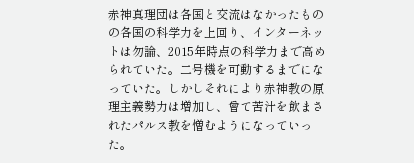赤神真理団は各国と交流はなかったものの各国の科学力を上回り、インターネットは勿論、2015年時点の科学力まで高められていた。二号機を可動するまでになっていた。しかしそれにより赤神教の原理主義勢力は増加し、曾て苦汁を飲まされたパルス教を憎むようになっていった。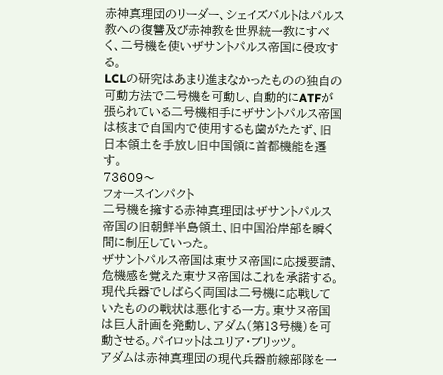赤神真理団のリーダー、シェイズバルトはパルス教への復讐及び赤神教を世界統一教にすべく、二号機を使いザサントパルス帝国に侵攻する。
LCLの研究はあまり進まなかったものの独自の可動方法で二号機を可動し、自動的にATFが張られている二号機相手にザサントパルス帝国は核まで自国内で使用するも歯がたたず、旧日本領土を手放し旧中国領に首都機能を遷す。
73609〜
フォースインパクト
二号機を擁する赤神真理団はザサントパルス帝国の旧朝鮮半島領土、旧中国沿岸部を瞬く間に制圧していった。
ザサントパルス帝国は東サヌ帝国に応援要請、危機感を覚えた東サヌ帝国はこれを承諾する。
現代兵器でしばらく両国は二号機に応戦していたものの戦状は悪化する一方。東サヌ帝国は巨人計画を発動し、アダム(第13号機)を可動させる。パイロットはユリア・ブリッツ。
アダムは赤神真理団の現代兵器前線部隊を一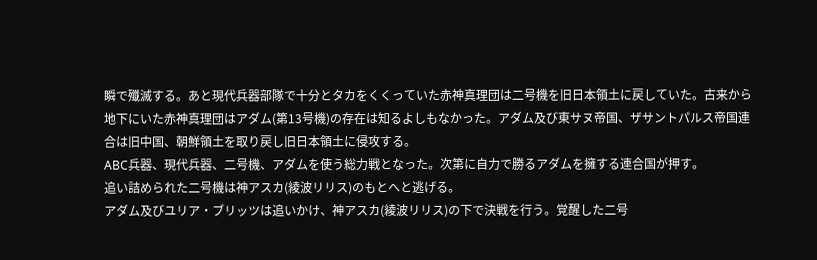瞬で殲滅する。あと現代兵器部隊で十分とタカをくくっていた赤神真理団は二号機を旧日本領土に戻していた。古来から地下にいた赤神真理団はアダム(第13号機)の存在は知るよしもなかった。アダム及び東サヌ帝国、ザサントパルス帝国連合は旧中国、朝鮮領土を取り戻し旧日本領土に侵攻する。
ABC兵器、現代兵器、二号機、アダムを使う総力戦となった。次第に自力で勝るアダムを擁する連合国が押す。
追い詰められた二号機は神アスカ(綾波リリス)のもとへと逃げる。
アダム及びユリア・ブリッツは追いかけ、神アスカ(綾波リリス)の下で決戦を行う。覚醒した二号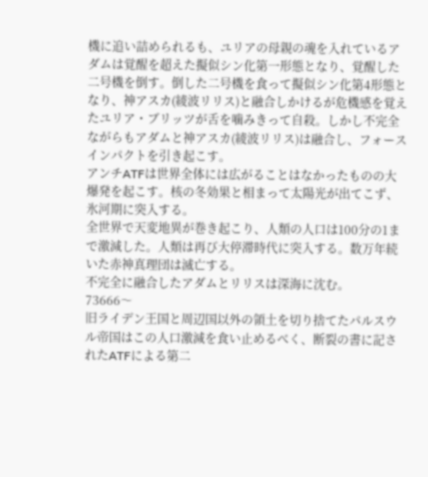機に追い詰められるも、ユリアの母親の魂を入れているアダムは覚醒を超えた擬似シン化第一形態となり、覚醒した二号機を倒す。倒した二号機を食って擬似シン化第4形態となり、神アスカ(綾波リリス)と融合しかけるが危機感を覚えたユリア・ブリッツが舌を噛みきって自殺。しかし不完全ながらもアダムと神アスカ(綾波リリス)は融合し、フォースインパクトを引き起こす。
アンチATFは世界全体には広がることはなかったものの大爆発を起こす。核の冬効果と相まって太陽光が出てこず、氷河期に突入する。
全世界で天変地異が巻き起こり、人類の人口は100分の1まで激減した。人類は再び大停滞時代に突入する。数万年続いた赤神真理団は滅亡する。
不完全に融合したアダムとリリスは深海に沈む。
73666〜
旧ライデン王国と周辺国以外の領土を切り捨てたパルスウル帝国はこの人口激減を食い止めるべく、断裂の書に記されたATFによる第二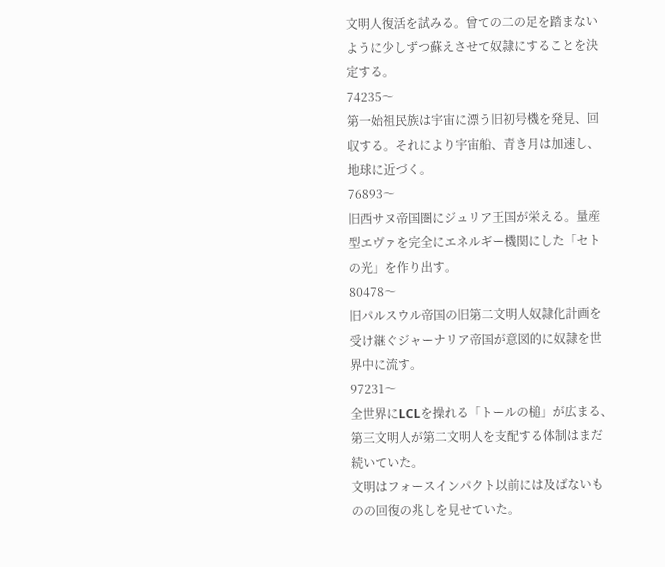文明人復活を試みる。曾ての二の足を踏まないように少しずつ蘇えさせて奴隷にすることを決定する。
74235〜
第一始祖民族は宇宙に漂う旧初号機を発見、回収する。それにより宇宙船、青き月は加速し、地球に近づく。
76893〜
旧西サヌ帝国圏にジュリア王国が栄える。量産型エヴァを完全にエネルギー機関にした「セトの光」を作り出す。
80478〜
旧パルスウル帝国の旧第二文明人奴隷化計画を受け継ぐジャーナリア帝国が意図的に奴隷を世界中に流す。
97231〜
全世界にLCLを操れる「トールの槌」が広まる、第三文明人が第二文明人を支配する体制はまだ続いていた。
文明はフォースインパクト以前には及ばないものの回復の兆しを見せていた。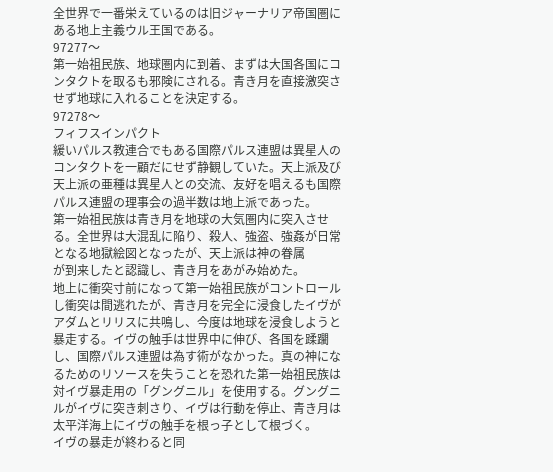全世界で一番栄えているのは旧ジャーナリア帝国圏にある地上主義ウル王国である。
97277〜
第一始祖民族、地球圏内に到着、まずは大国各国にコンタクトを取るも邪険にされる。青き月を直接激突させず地球に入れることを決定する。
97278〜
フィフスインパクト
緩いパルス教連合でもある国際パルス連盟は異星人のコンタクトを一顧だにせず静観していた。天上派及び天上派の亜種は異星人との交流、友好を唱えるも国際パルス連盟の理事会の過半数は地上派であった。
第一始祖民族は青き月を地球の大気圏内に突入させる。全世界は大混乱に陥り、殺人、強盗、強姦が日常となる地獄絵図となったが、天上派は神の眷属
が到来したと認識し、青き月をあがみ始めた。
地上に衝突寸前になって第一始祖民族がコントロールし衝突は間逃れたが、青き月を完全に浸食したイヴがアダムとリリスに共鳴し、今度は地球を浸食しようと暴走する。イヴの触手は世界中に伸び、各国を蹂躙し、国際パルス連盟は為す術がなかった。真の神になるためのリソースを失うことを恐れた第一始祖民族は対イヴ暴走用の「グングニル」を使用する。グングニルがイヴに突き刺さり、イヴは行動を停止、青き月は太平洋海上にイヴの触手を根っ子として根づく。
イヴの暴走が終わると同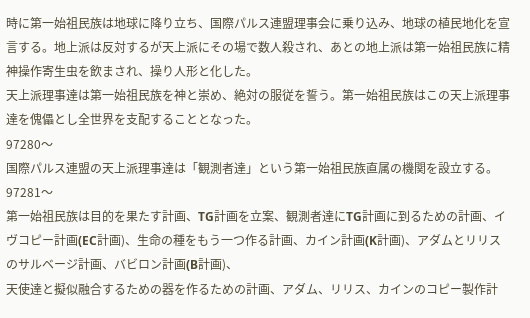時に第一始祖民族は地球に降り立ち、国際パルス連盟理事会に乗り込み、地球の植民地化を宣言する。地上派は反対するが天上派にその場で数人殺され、あとの地上派は第一始祖民族に精神操作寄生虫を飲まされ、操り人形と化した。
天上派理事達は第一始祖民族を神と崇め、絶対の服従を誓う。第一始祖民族はこの天上派理事達を傀儡とし全世界を支配することとなった。
97280〜
国際パルス連盟の天上派理事達は「観測者達」という第一始祖民族直属の機関を設立する。
97281〜
第一始祖民族は目的を果たす計画、TG計画を立案、観測者達にTG計画に到るための計画、イヴコピー計画(EC計画)、生命の種をもう一つ作る計画、カイン計画(K計画)、アダムとリリスのサルベージ計画、バビロン計画(B計画)、
天使達と擬似融合するための器を作るための計画、アダム、リリス、カインのコピー製作計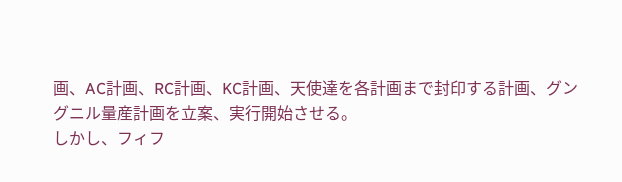画、AC計画、RC計画、KC計画、天使達を各計画まで封印する計画、グングニル量産計画を立案、実行開始させる。
しかし、フィフ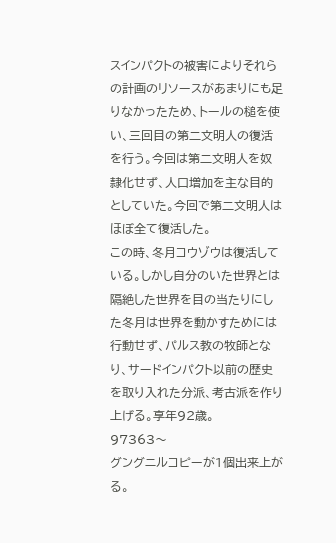スインパクトの被害によりそれらの計画のリソースがあまりにも足りなかったため、トールの槌を使い、三回目の第二文明人の復活を行う。今回は第二文明人を奴隷化せず、人口増加を主な目的としていた。今回で第二文明人はほぼ全て復活した。
この時、冬月コウゾウは復活している。しかし自分のいた世界とは隔絶した世界を目の当たりにした冬月は世界を動かすためには行動せず、パルス教の牧師となり、サードインパクト以前の歴史を取り入れた分派、考古派を作り上げる。享年92歳。
97363〜
グングニルコピーが1個出来上がる。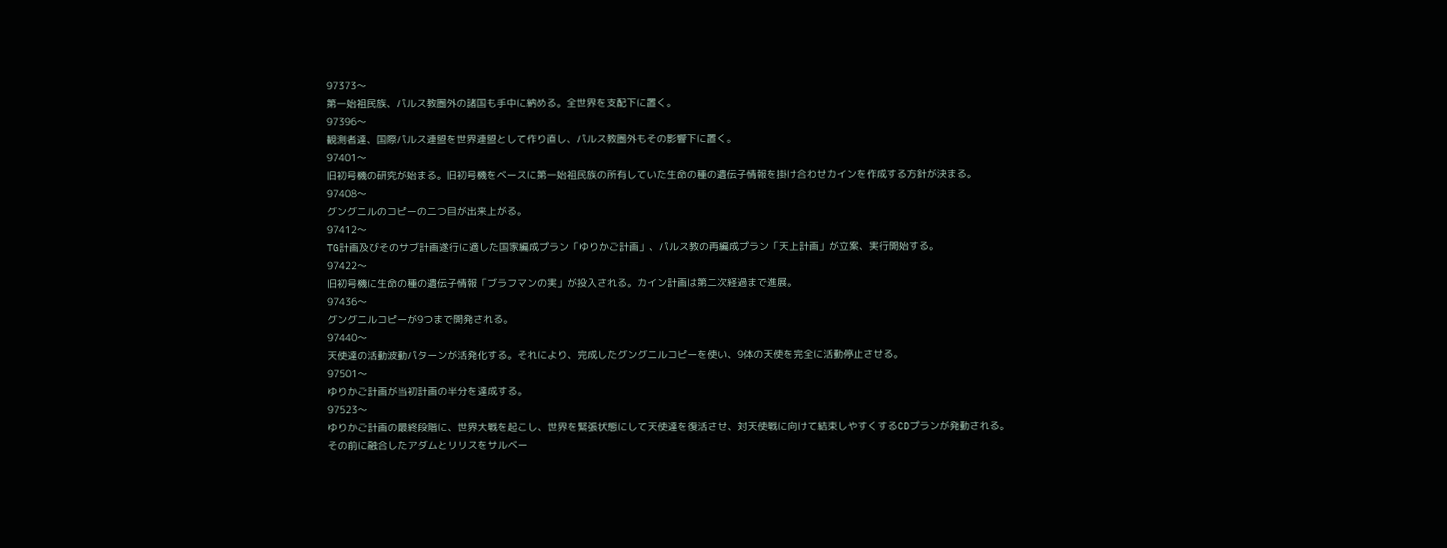97373〜
第一始祖民族、パルス教圏外の諸国も手中に納める。全世界を支配下に置く。
97396〜
観測者達、国際パルス連盟を世界連盟として作り直し、パルス教圏外もその影響下に置く。
97401〜
旧初号機の研究が始まる。旧初号機をベースに第一始祖民族の所有していた生命の種の遺伝子情報を掛け合わせカインを作成する方針が決まる。
97408〜
グングニルのコピーの二つ目が出来上がる。
97412〜
TG計画及びそのサブ計画遂行に適した国家編成プラン「ゆりかご計画」、パルス教の再編成プラン「天上計画」が立案、実行開始する。
97422〜
旧初号機に生命の種の遺伝子情報「ブラフマンの実」が投入される。カイン計画は第二次経過まで進展。
97436〜
グングニルコピーが9つまで開発される。
97440〜
天使達の活動波動パターンが活発化する。それにより、完成したグングニルコピーを使い、9体の天使を完全に活動停止させる。
97501〜
ゆりかご計画が当初計画の半分を達成する。
97523〜
ゆりかご計画の最終段階に、世界大戦を起こし、世界を緊張状態にして天使達を復活させ、対天使戦に向けて結束しやすくするCDプランが発動される。
その前に融合したアダムとリリスをサルベー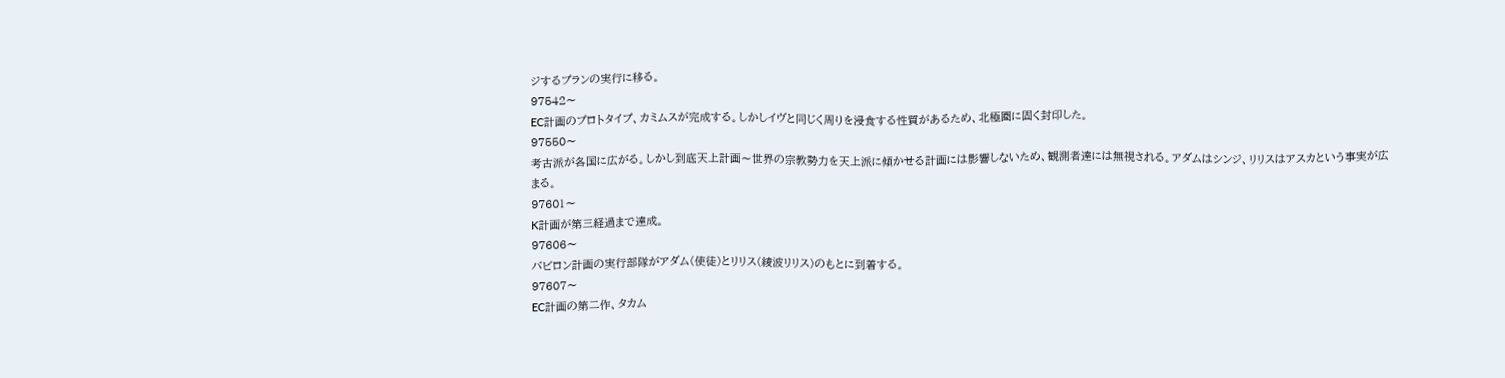ジするプランの実行に移る。
97542〜
EC計画のプロトタイプ、カミムスが完成する。しかしイヴと同じく周りを浸食する性質があるため、北極圏に固く封印した。
97550〜
考古派が各国に広がる。しかし到底天上計画〜世界の宗教勢力を天上派に傾かせる計画には影響しないため、観測者達には無視される。アダムはシンジ、リリスはアスカという事実が広まる。
97601〜
K計画が第三経過まで達成。
97606〜
バビロン計画の実行部隊がアダム(使徒)とリリス(綾波リリス)のもとに到着する。
97607〜
EC計画の第二作、タカム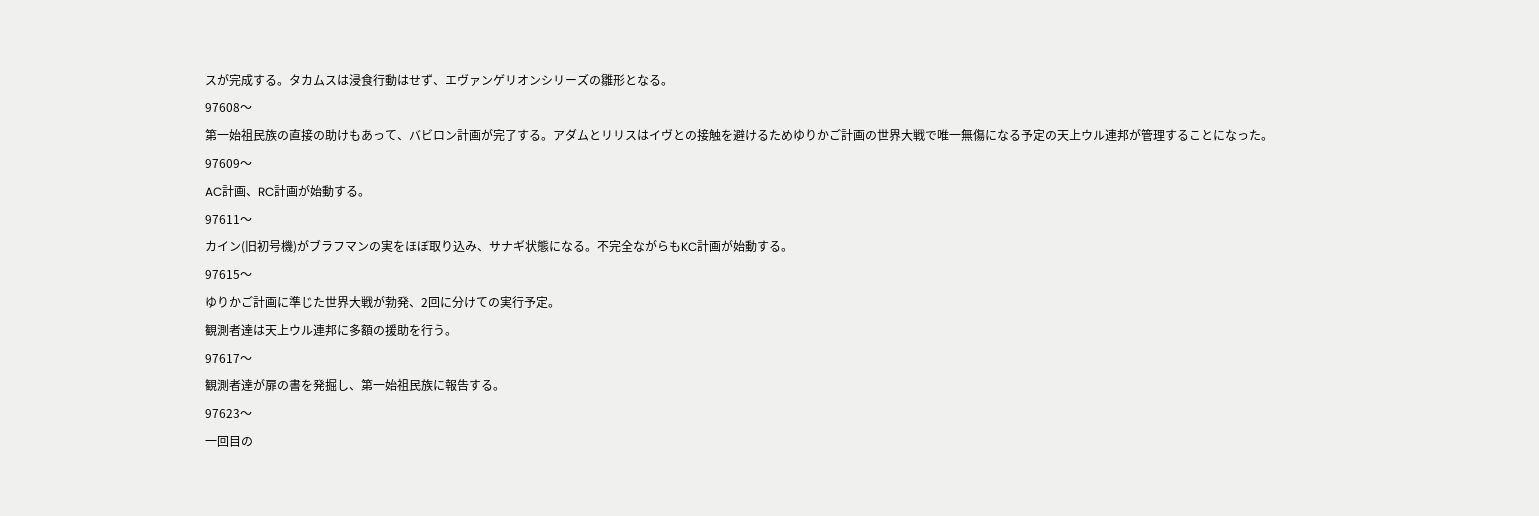スが完成する。タカムスは浸食行動はせず、エヴァンゲリオンシリーズの雛形となる。
97608〜
第一始祖民族の直接の助けもあって、バビロン計画が完了する。アダムとリリスはイヴとの接触を避けるためゆりかご計画の世界大戦で唯一無傷になる予定の天上ウル連邦が管理することになった。
97609〜
AC計画、RC計画が始動する。
97611〜
カイン(旧初号機)がブラフマンの実をほぼ取り込み、サナギ状態になる。不完全ながらもKC計画が始動する。
97615〜
ゆりかご計画に準じた世界大戦が勃発、2回に分けての実行予定。
観測者達は天上ウル連邦に多額の援助を行う。
97617〜
観測者達が扉の書を発掘し、第一始祖民族に報告する。
97623〜
一回目の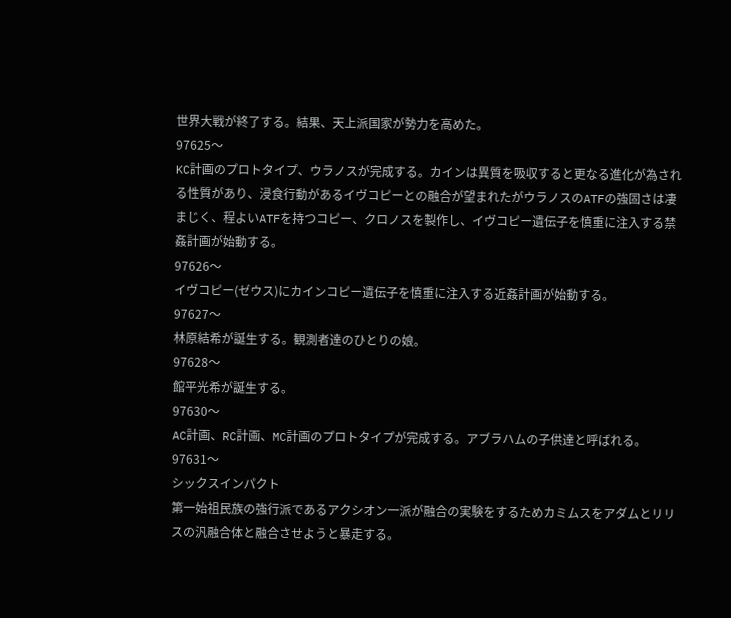世界大戦が終了する。結果、天上派国家が勢力を高めた。
97625〜
KC計画のプロトタイプ、ウラノスが完成する。カインは異質を吸収すると更なる進化が為される性質があり、浸食行動があるイヴコピーとの融合が望まれたがウラノスのATFの強固さは凄まじく、程よいATFを持つコピー、クロノスを製作し、イヴコピー遺伝子を慎重に注入する禁姦計画が始動する。
97626〜
イヴコピー(ゼウス)にカインコピー遺伝子を慎重に注入する近姦計画が始動する。
97627〜
林原結希が誕生する。観測者達のひとりの娘。
97628〜
館平光希が誕生する。
97630〜
AC計画、RC計画、MC計画のプロトタイプが完成する。アブラハムの子供達と呼ばれる。
97631〜
シックスインパクト
第一始祖民族の強行派であるアクシオン一派が融合の実験をするためカミムスをアダムとリリスの汎融合体と融合させようと暴走する。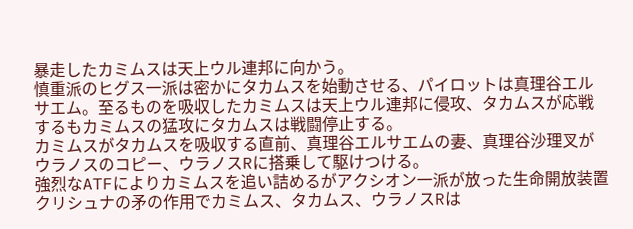暴走したカミムスは天上ウル連邦に向かう。
慎重派のヒグス一派は密かにタカムスを始動させる、パイロットは真理谷エルサエム。至るものを吸収したカミムスは天上ウル連邦に侵攻、タカムスが応戦するもカミムスの猛攻にタカムスは戦闘停止する。
カミムスがタカムスを吸収する直前、真理谷エルサエムの妻、真理谷沙理叉がウラノスのコピー、ウラノスRに搭乗して駆けつける。
強烈なATFによりカミムスを追い詰めるがアクシオン一派が放った生命開放装置クリシュナの矛の作用でカミムス、タカムス、ウラノスRは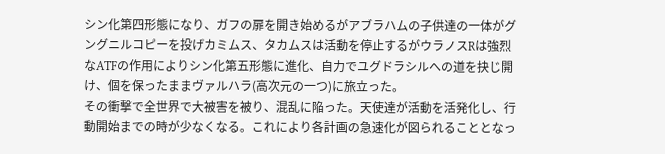シン化第四形態になり、ガフの扉を開き始めるがアブラハムの子供達の一体がグングニルコピーを投げカミムス、タカムスは活動を停止するがウラノスRは強烈なATFの作用によりシン化第五形態に進化、自力でユグドラシルへの道を抉じ開け、個を保ったままヴァルハラ(高次元の一つ)に旅立った。
その衝撃で全世界で大被害を被り、混乱に陥った。天使達が活動を活発化し、行動開始までの時が少なくなる。これにより各計画の急速化が図られることとなっ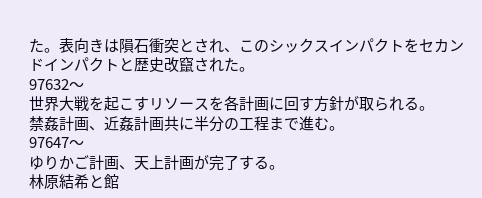た。表向きは隕石衝突とされ、このシックスインパクトをセカンドインパクトと歴史改竄された。
97632〜
世界大戦を起こすリソースを各計画に回す方針が取られる。
禁姦計画、近姦計画共に半分の工程まで進む。
97647〜
ゆりかご計画、天上計画が完了する。
林原結希と館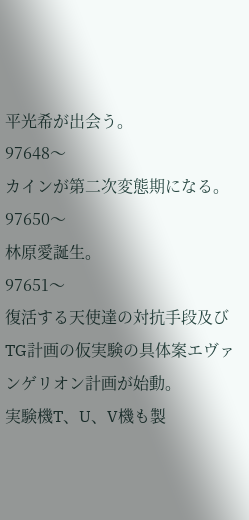平光希が出会う。
97648〜
カインが第二次変態期になる。
97650〜
林原愛誕生。
97651〜
復活する天使達の対抗手段及びTG計画の仮実験の具体案エヴァンゲリオン計画が始動。
実験機T、U、V機も製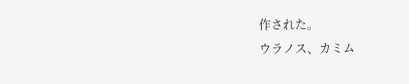作された。
ウラノス、カミム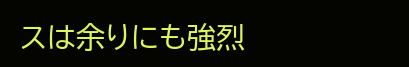スは余りにも強烈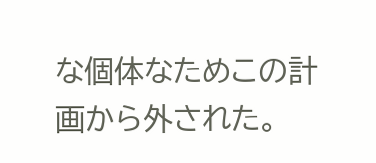な個体なためこの計画から外された。